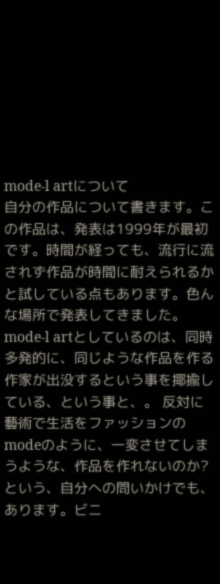mode-l artについて
自分の作品について書きます。この作品は、発表は1999年が最初です。時間が経っても、流行に流されず作品が時間に耐えられるかと試している点もあります。色んな場所で発表してきました。mode-l artとしているのは、同時多発的に、同じような作品を作る作家が出没するという事を揶揄している、という事と、。 反対に藝術で生活をファッションのmodeのように、一変させてしまうような、作品を作れないのか?という、自分への問いかけでも、あります。ビニ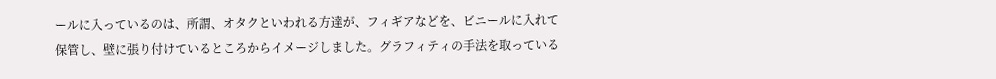ールに入っているのは、所謂、オタクといわれる方達が、フィギアなどを、ビニールに入れて保管し、壁に張り付けているところからイメージしました。グラフィティの手法を取っている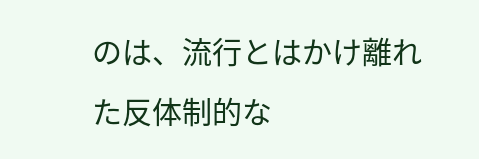のは、流行とはかけ離れた反体制的な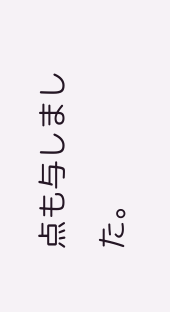点も与しました。